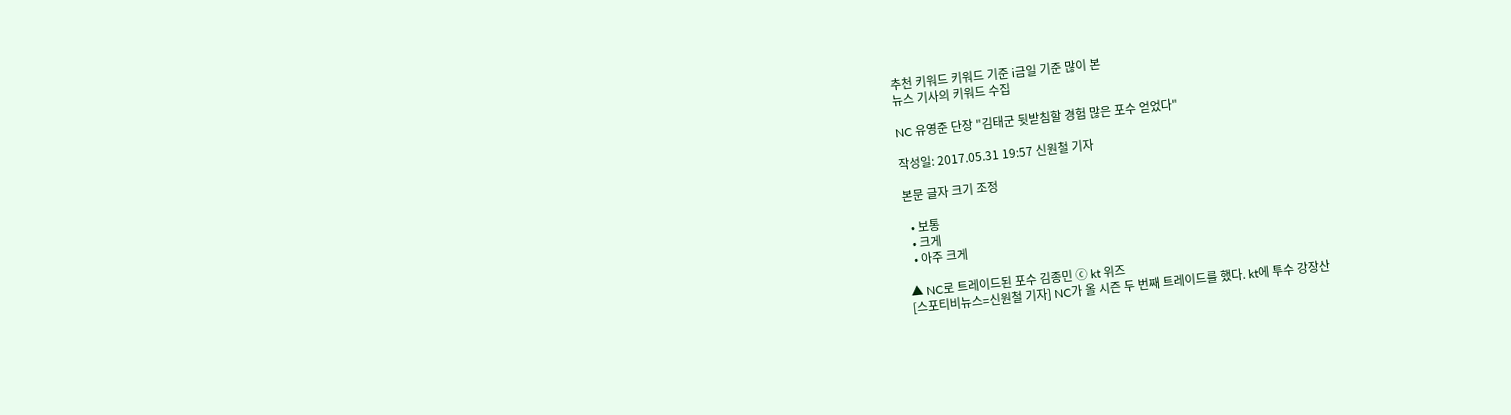추천 키워드 키워드 기준 i금일 기준 많이 본
뉴스 기사의 키워드 수집

NC 유영준 단장 "김태군 뒷받침할 경험 많은 포수 얻었다"

작성일: 2017.05.31 19:57 신원철 기자

본문 글자 크기 조정

  • 보통
  • 크게
  • 아주 크게

▲ NC로 트레이드된 포수 김종민 ⓒ kt 위즈
[스포티비뉴스=신원철 기자] NC가 올 시즌 두 번째 트레이드를 했다. kt에 투수 강장산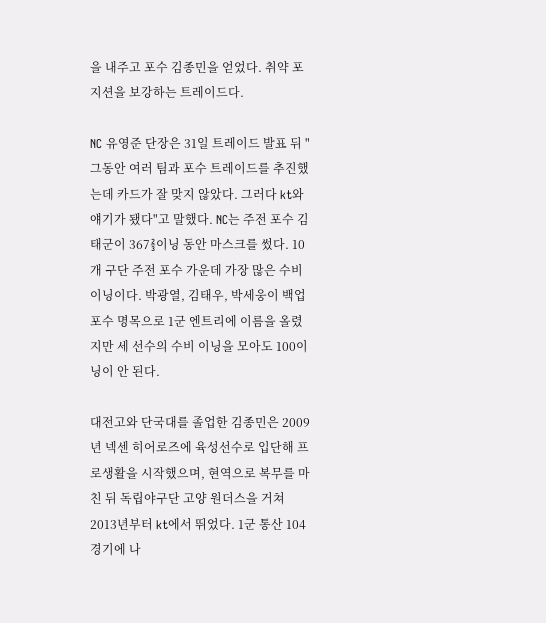을 내주고 포수 김종민을 얻었다. 취약 포지션을 보강하는 트레이드다.

NC 유영준 단장은 31일 트레이드 발표 뒤 "그동안 여러 팀과 포수 트레이드를 추진했는데 카드가 잘 맞지 않았다. 그러다 kt와 얘기가 됐다"고 말했다. NC는 주전 포수 김태군이 367⅔이닝 동안 마스크를 썼다. 10개 구단 주전 포수 가운데 가장 많은 수비 이닝이다. 박광열, 김태우, 박세웅이 백업 포수 명목으로 1군 엔트리에 이름을 올렸지만 세 선수의 수비 이닝을 모아도 100이닝이 안 된다.

대전고와 단국대를 졸업한 김종민은 2009년 넥센 히어로즈에 육성선수로 입단해 프로생활을 시작했으며, 현역으로 복무를 마친 뒤 독립야구단 고양 원더스을 거쳐 2013년부터 kt에서 뛰었다. 1군 통산 104경기에 나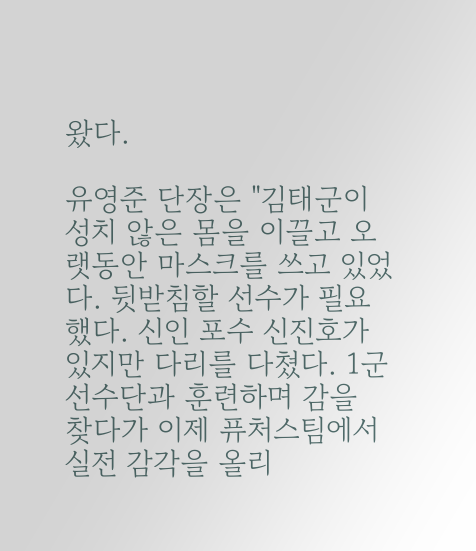왔다.

유영준 단장은 "김태군이 성치 않은 몸을 이끌고 오랫동안 마스크를 쓰고 있었다. 뒷받침할 선수가 필요했다. 신인 포수 신진호가 있지만 다리를 다쳤다. 1군 선수단과 훈련하며 감을 찾다가 이제 퓨처스팀에서 실전 감각을 올리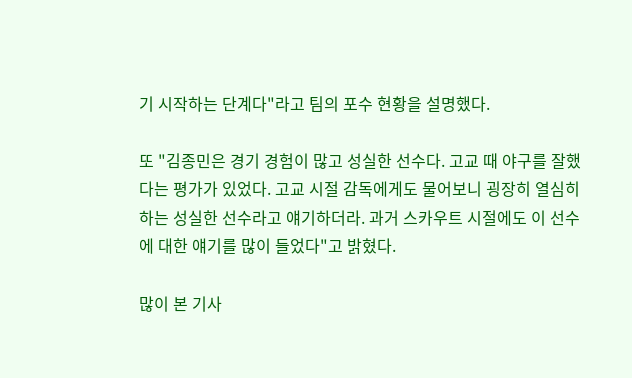기 시작하는 단계다"라고 팀의 포수 현황을 설명했다.

또 "김종민은 경기 경험이 많고 성실한 선수다. 고교 때 야구를 잘했다는 평가가 있었다. 고교 시절 감독에게도 물어보니 굉장히 열심히 하는 성실한 선수라고 얘기하더라. 과거 스카우트 시절에도 이 선수에 대한 얘기를 많이 들었다"고 밝혔다.

많이 본 기사